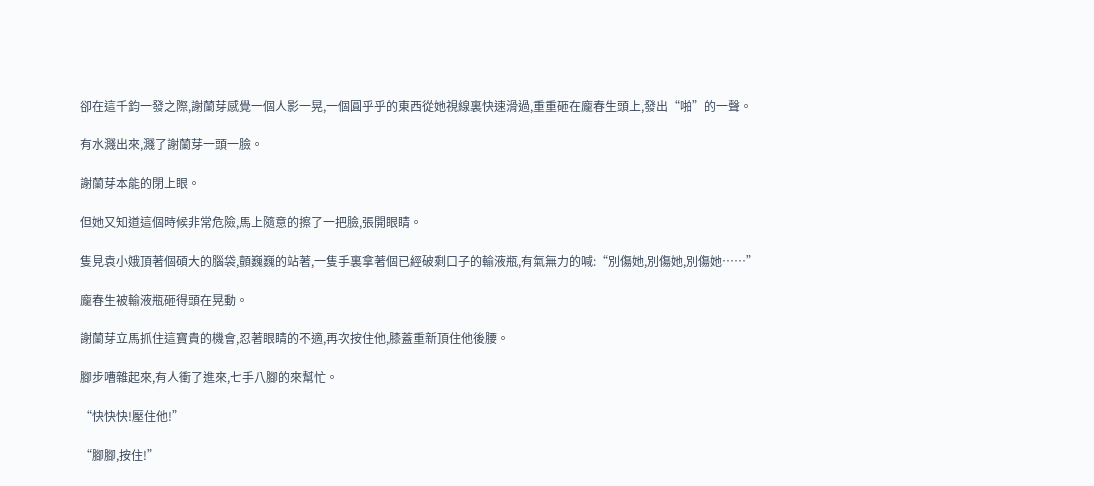卻在這千鈞一發之際,謝蘭芽感覺一個人影一晃,一個圓乎乎的東西從她視線裏快速滑過,重重砸在龐春生頭上,發出“啪”的一聲。

有水濺出來,濺了謝蘭芽一頭一臉。

謝蘭芽本能的閉上眼。

但她又知道這個時候非常危險,馬上隨意的擦了一把臉,張開眼睛。

隻見袁小娥頂著個碩大的腦袋,顫巍巍的站著,一隻手裏拿著個已經破剩口子的輸液瓶,有氣無力的喊:“別傷她,別傷她,別傷她……”

龐春生被輸液瓶砸得頭在晃動。

謝蘭芽立馬抓住這寶貴的機會,忍著眼睛的不適,再次按住他,膝蓋重新頂住他後腰。

腳步嘈雜起來,有人衝了進來,七手八腳的來幫忙。

“快快快!壓住他!”

“腳腳,按住!”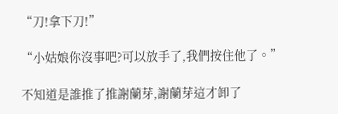“刀!拿下刀!”

“小姑娘你沒事吧?可以放手了,我們按住他了。”

不知道是誰推了推謝蘭芽,謝蘭芽這才卸了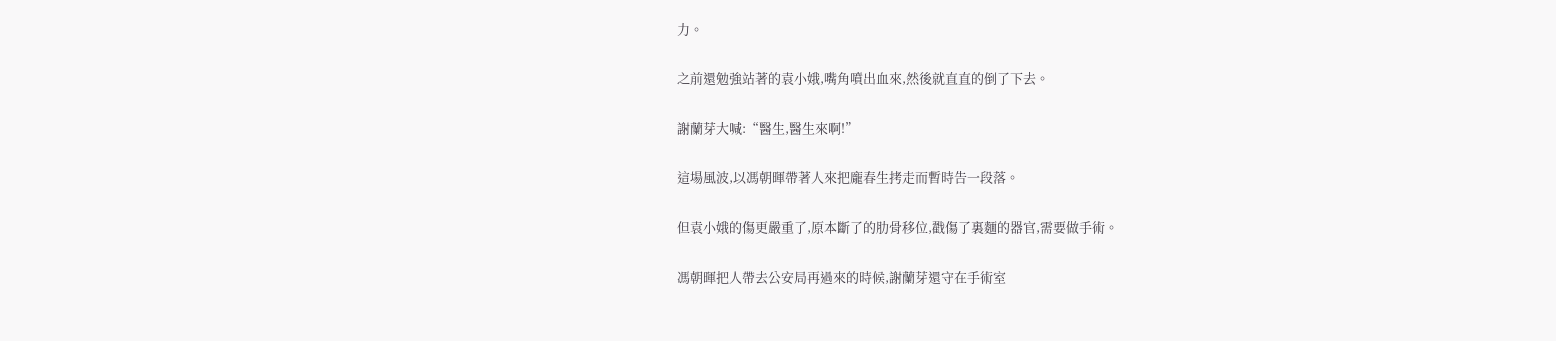力。

之前還勉強站著的袁小娥,嘴角噴出血來,然後就直直的倒了下去。

謝蘭芽大喊:“醫生,醫生來啊!”

這場風波,以馮朝暉帶著人來把龐春生拷走而暫時告一段落。

但袁小娥的傷更嚴重了,原本斷了的肋骨移位,戳傷了裏麵的器官,需要做手術。

馮朝暉把人帶去公安局再過來的時候,謝蘭芽還守在手術室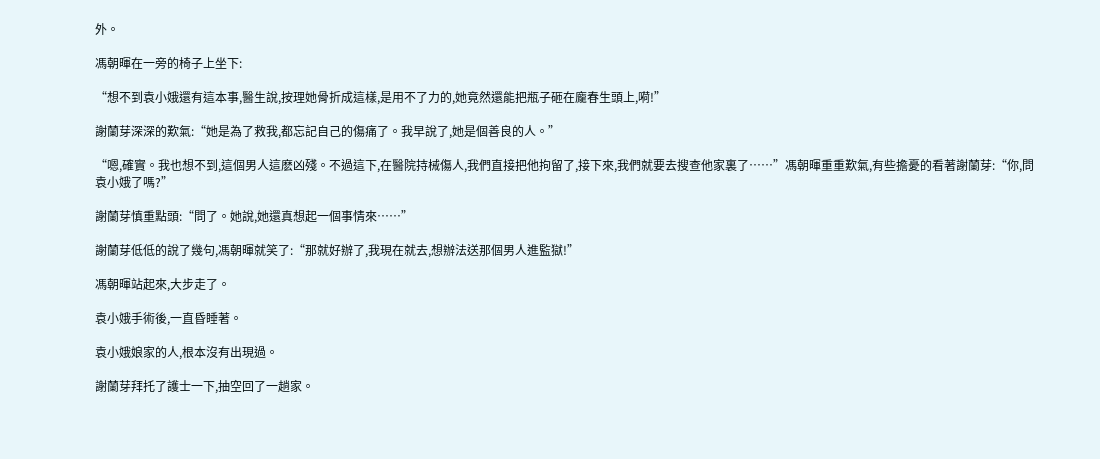外。

馮朝暉在一旁的椅子上坐下:

“想不到袁小娥還有這本事,醫生說,按理她骨折成這樣,是用不了力的,她竟然還能把瓶子砸在龐春生頭上,嗬!”

謝蘭芽深深的歎氣:“她是為了救我,都忘記自己的傷痛了。我早說了,她是個善良的人。”

“嗯,確實。我也想不到,這個男人這麽凶殘。不過這下,在醫院持械傷人,我們直接把他拘留了,接下來,我們就要去搜查他家裏了……”馮朝暉重重歎氣,有些擔憂的看著謝蘭芽:“你,問袁小娥了嗎?”

謝蘭芽慎重點頭:“問了。她說,她還真想起一個事情來……”

謝蘭芽低低的說了幾句,馮朝暉就笑了:“那就好辦了,我現在就去,想辦法送那個男人進監獄!”

馮朝暉站起來,大步走了。

袁小娥手術後,一直昏睡著。

袁小娥娘家的人,根本沒有出現過。

謝蘭芽拜托了護士一下,抽空回了一趟家。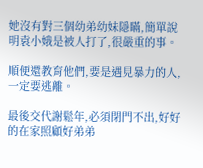她沒有對三個幼弟幼妹隱瞞,簡單說明袁小娥是被人打了,很嚴重的事。

順便還教育他們,要是遇見暴力的人,一定要逃離。

最後交代謝鬆年,必須閉門不出,好好的在家照顧好弟弟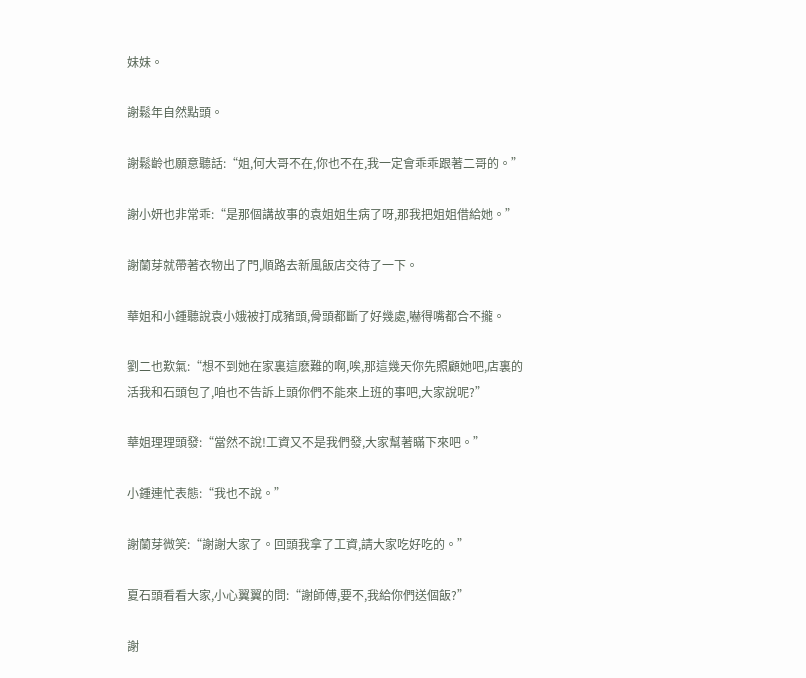妹妹。

謝鬆年自然點頭。

謝鬆齡也願意聽話:“姐,何大哥不在,你也不在,我一定會乖乖跟著二哥的。”

謝小妍也非常乖:“是那個講故事的袁姐姐生病了呀,那我把姐姐借給她。”

謝蘭芽就帶著衣物出了門,順路去新風飯店交待了一下。

華姐和小鍾聽說袁小娥被打成豬頭,骨頭都斷了好幾處,嚇得嘴都合不攏。

劉二也歎氣:“想不到她在家裏這麽難的啊,唉,那這幾天你先照顧她吧,店裏的活我和石頭包了,咱也不告訴上頭你們不能來上班的事吧,大家說呢?”

華姐理理頭發:“當然不說!工資又不是我們發,大家幫著瞞下來吧。”

小鍾連忙表態:“我也不說。”

謝蘭芽微笑:“謝謝大家了。回頭我拿了工資,請大家吃好吃的。”

夏石頭看看大家,小心翼翼的問:“謝師傅,要不,我給你們送個飯?”

謝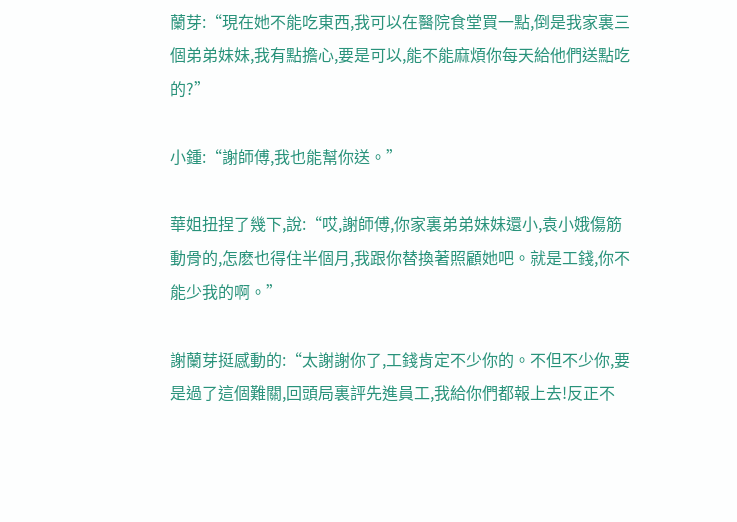蘭芽:“現在她不能吃東西,我可以在醫院食堂買一點,倒是我家裏三個弟弟妹妹,我有點擔心,要是可以,能不能麻煩你每天給他們送點吃的?”

小鍾:“謝師傅,我也能幫你送。”

華姐扭捏了幾下,說:“哎,謝師傅,你家裏弟弟妹妹還小,袁小娥傷筋動骨的,怎麽也得住半個月,我跟你替換著照顧她吧。就是工錢,你不能少我的啊。”

謝蘭芽挺感動的:“太謝謝你了,工錢肯定不少你的。不但不少你,要是過了這個難關,回頭局裏評先進員工,我給你們都報上去!反正不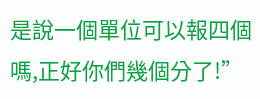是說一個單位可以報四個嗎,正好你們幾個分了!”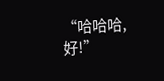“哈哈哈,好!”